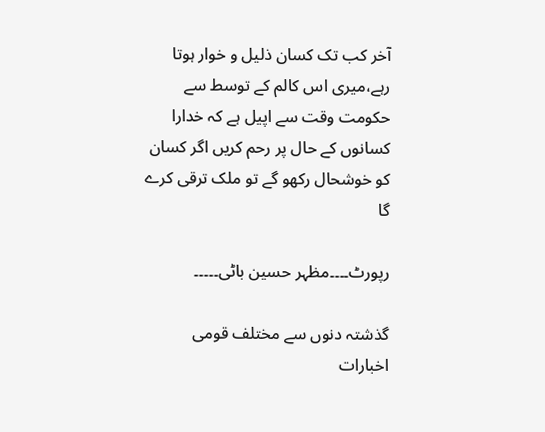آخر کب تک کسان ذلیل و خوار ہوتا رہے،میری اس کالم کے توسط سے حکومت وقت سے اپیل ہے کہ خدارا کسانوں کے حال پر رحم کریں اگر کسان کو خوشحال رکھو گے تو ملک ترقی کرے گا

رپورٹ۔۔۔۔مظہر حسین باٹی۔۔۔۔۔

گذشتہ دنوں سے مختلف قومی اخبارات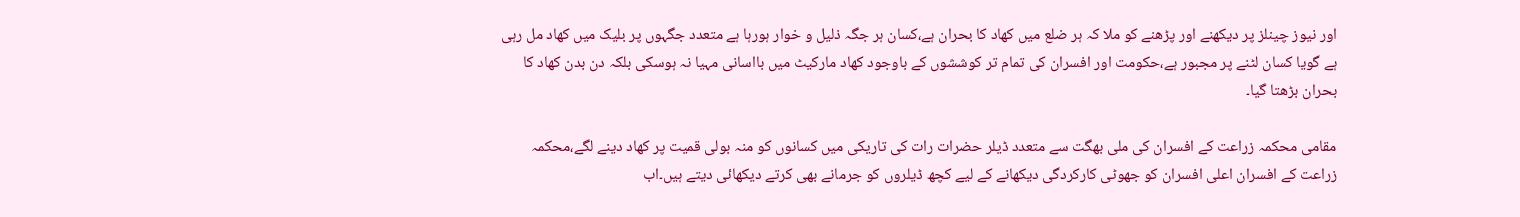اور نیوز چینلز پر دیکھنے اور پڑھنے کو ملا کہ ہر ضلع میں کھاد کا بحران ہے،کسان ہر جگہ ذلیل و خوار ہورہا ہے متعدد جگہوں پر بلیک میں کھاد مل رہی ہے گویا کسان لٹنے پر مجبور ہے،حکومت اور افسران کی تمام تر کوششوں کے باوجود کھاد مارکیٹ میں بااسانی مہیا نہ ہوسکی بلکہ دن بدن کھاد کا بحران بڑھتا گیا۔

مقامی محکمہ زراعت کے افسران کی ملی بھگت سے متعدد ڈیلر حضرات رات کی تاریکی میں کسانوں کو منہ بولی قمیت پر کھاد دینے لگے،محکمہ زراعت کے افسران اعلی افسران کو جھوٹی کارکردگی دیکھانے کے لیے کچھ ڈیلروں کو جرمانے بھی کرتے دیکھائی دیتے ہیں۔اب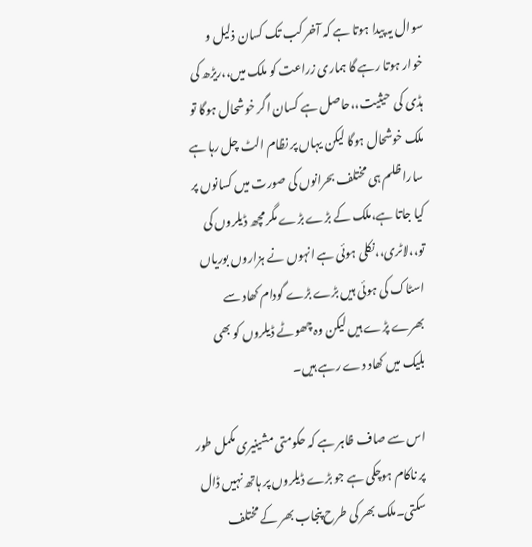سوال یہ پیدا ہوتا ہے کہ آخر کب تک کسان ذلیل و خوار ہوتا رہے گا ہماری زراعت کو ملک میں،،ریڑھ کی ہڈی کی  حیثیت،،حاصل ہے کسان اگر خوشحال ہوگا تو ملک خوشحال ہوگا لیکن یہاں پر نظام الٹ چل رہا ہے سارا ظلم ہی مختلف بحرانوں کی صورت میں کسانوں پر کیا جاتا ہے،ملک کے بڑے بڑے مگر مچھ ڈیلروں کی تو،،لاٹری،،نکلی ہوئی ہے انہوں نے ہزاروں بوریاں اسٹاک کی ہوئی ہیں بڑے بڑے گودام کھاد سے بھرے پڑے ہیں لیکن وہ چھوٹے ڈیلروں کو بھی بلیک میں کھاد دے رہے ہیں۔

اس سے صاف ظاہر ہے کہ حکومتی مشینیری مکمل طور پر ناکام ہوچکی ہے جو بڑے ڈیلروں پر ہاتھ نہیں ڈال سکتی۔ملک بھر کی طرح پنجاب بھر کے مختلف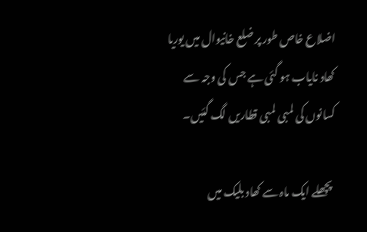اضلاع خاص طور پر ضلع خانیوال میں یوریا کھاد نایاب ہو گئی ہے جس کی وجہ سے کسانوں کی لمبی لمبی قطاریں لگ گئیں۔

 پچھلے ایک ماہ سے کھاد بلیک میں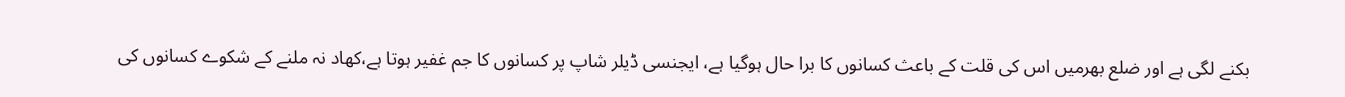بکنے لگی ہے اور ضلع بھرمیں اس کی قلت کے باعث کسانوں کا برا حال ہوگیا ہے، ایجنسی ڈیلر شاپ پر کسانوں کا جم غفیر ہوتا ہے،کھاد نہ ملنے کے شکوے کسانوں کی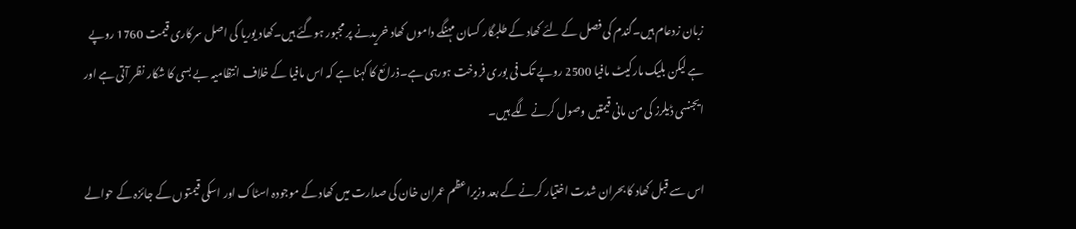زبان زدعام ہیں۔گندم کی فصل کے لئے کھاد کے طلبگار کسان مہنگے داموں کھاد خریدنے پر مجبور ہوگئے ہیں۔کھاد یوریا کی اصل سرکاری قیمت 1760 روپے ہے لیکن بلیک مارکیٹ مافیا 2500 روپے تک فی بوری فروخت ہورہی ہے۔ذرائع کا کہنا ہے کہ اس مافیا کے خلاف انتظامیہ بے بسی کا شکار نظر آتی ہے اور ایجنسی ڈیلرز کی من مانی قیمتیں وصول کرنے لگے ہیں۔

اس سے قبل کھاد کا بحران شدت اختیار کرنے کے بعد وزیراعظم عمران خان کی صدارت میں کھاد کے موجودہ اسٹاک اور اسکی قیمتوں کے جائزہ کے حوالے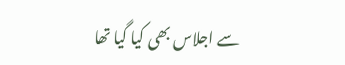سے اجلاس بھی کیا گیا تھا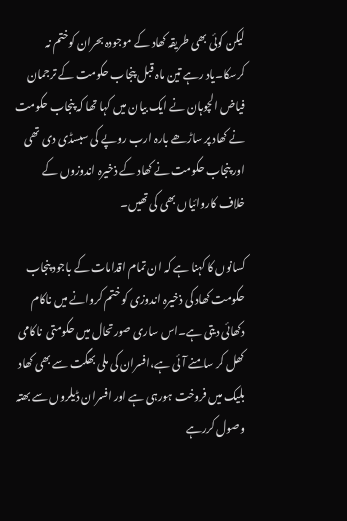لیکن کوئی بھی طریقہ کھاد کے موجودہ بحران کوختم نہ کرسکا۔یاد رہے تین ماہ قبل پنجاب حکومت کے ترجمان فیاض الچوہان نے ایک بیان میں کہا تھا کہ پنجاب حکومت نے کھاد پر ساڑھے بارہ ارب روپے کی سبسڈی دی تھی اور پنجاب حکومت نے کھاد کے ذخیرہ اندوزوں کے خلاف کاروائیاں بھی کی تھیں۔

کسانوں کا کہنا ہے کہ ان تمام اقدامات کے باجود پنجاب حکومت کھاد کی ذخیرہ اندوزی کو ختم کروانے میں ناکام دکھائی دیتی ہے۔اس ساری صورتحال میں حکومتی  ناکامی کھل کر سامنے آئی ہے،افسران کی ملی بھگت سے بھی کھاد بلیک میں فروخت ہورہی ہے اور افسران ڈیلروں سے بھتہ وصول کررہے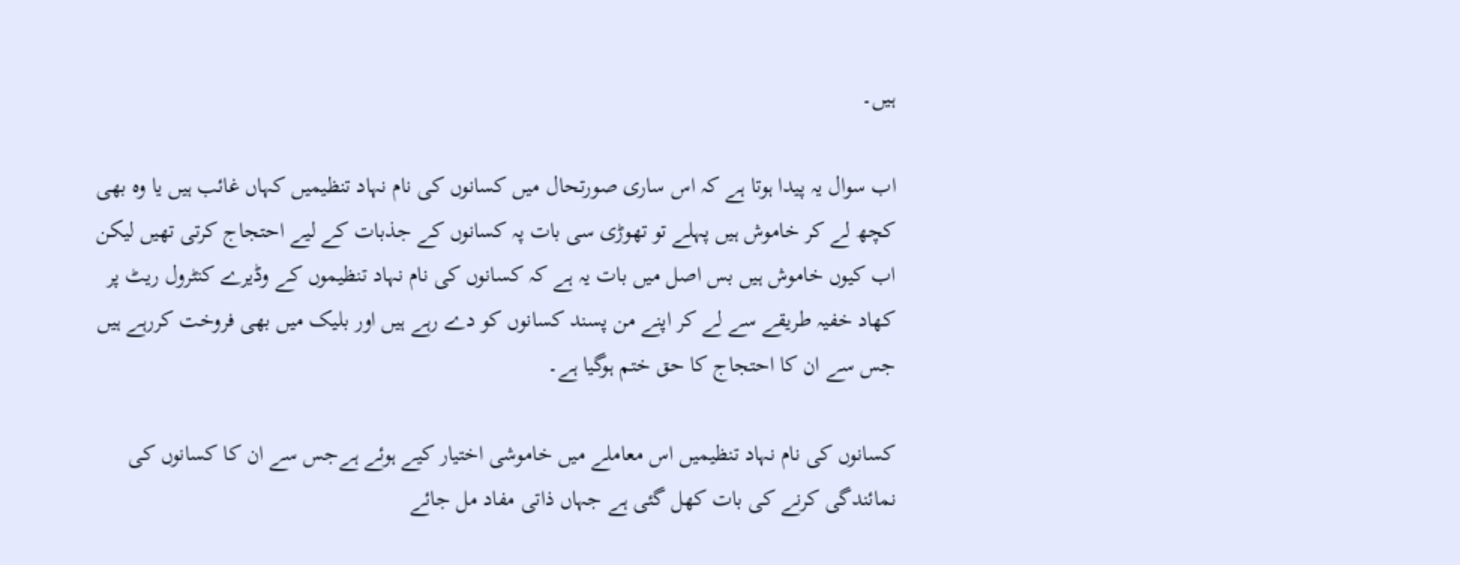ہیں۔

اب سوال یہ پیدا ہوتا ہے کہ اس ساری صورتحال میں کسانوں کی نام نہاد تنظیمیں کہاں غائب ہیں یا وہ بھی کچھ لے کر خاموش ہیں پہلے تو تھوڑی سی بات پہ کسانوں کے جذبات کے لیے احتجاج کرتی تھیں لیکن اب کیوں خاموش ہیں بس اصل میں بات یہ ہے کہ کسانوں کی نام نہاد تنظیموں کے وڈیرے کنٹرول ریٹ پر کھاد خفیہ طریقے سے لے کر اپنے من پسند کسانوں کو دے رہے ہیں اور بلیک میں بھی فروخت کررہے ہیں جس سے ان کا احتجاج کا حق ختم ہوگیا ہے۔

کسانوں کی نام نہاد تنظیمیں اس معاملے میں خاموشی اختیار کیے ہوئے ہےجس سے ان کا کسانوں کی نمائندگی کرنے کی بات کھل گئی ہے جہاں ذاتی مفاد مل جائے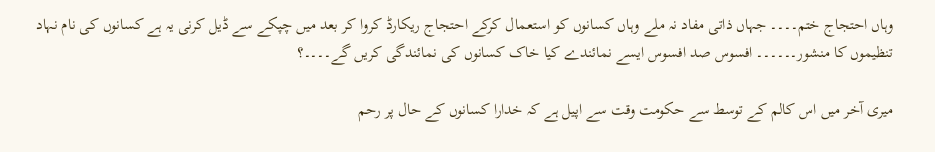وہاں احتجاج ختم۔۔۔۔ جہاں ذاتی مفاد نہ ملے وہاں کسانوں کو استعمال کرکے احتجاج ریکارڈ کروا کر بعد میں چپکے سے ڈیل کرنی یہ ہے کسانوں کی نام نہاد تنظیموں کا منشور۔۔۔۔۔۔ افسوس صد افسوس ایسے نمائندے کیا خاک کسانوں کی نمائندگی کریں گے۔۔۔۔؟

میری آخر میں اس کالم کے توسط سے حکومت وقت سے اپیل ہے کہ خدارا کسانوں کے حال پر رحم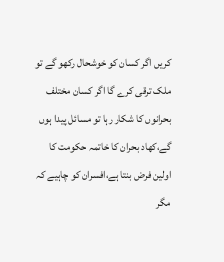کریں اگر کسان کو خوشحال رکھو گے تو ملک ترقی کرے گا اگر کسان مختلف بحرانوں کا شکار رہا تو مسائل پیدا ہوں گے،کھاد بحران کا خاتمہ حکومت کا اولین فرض بنتا ہے،افسران کو چاہیے کہ مگر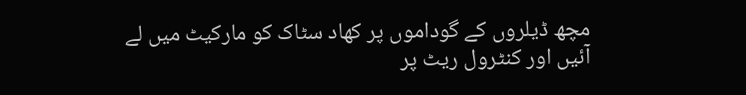مچھ ڈیلروں کے گوداموں پر کھاد سٹاک کو مارکیٹ میں لے آئیں اور کنٹرول ریٹ پر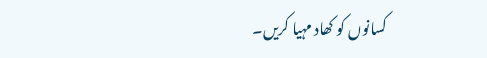کسانوں کو کھاد مہیا کریں۔